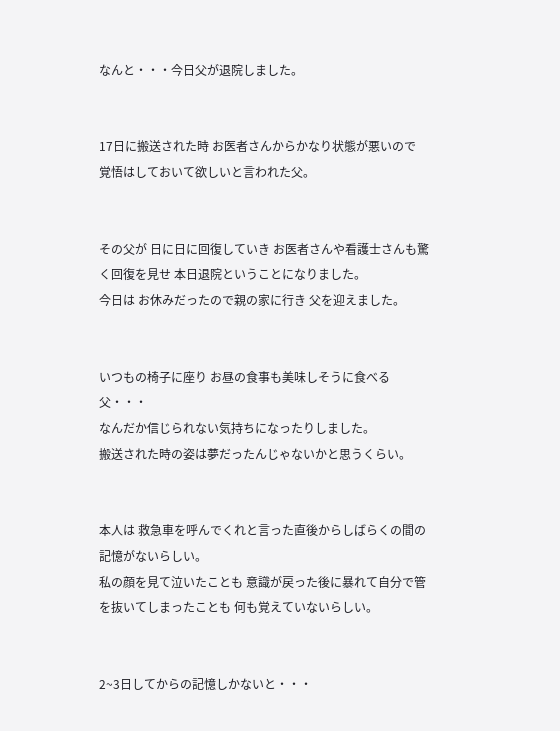なんと・・・今日父が退院しました。


17日に搬送された時 お医者さんからかなり状態が悪いので 覚悟はしておいて欲しいと言われた父。


その父が 日に日に回復していき お医者さんや看護士さんも驚く回復を見せ 本日退院ということになりました。
今日は お休みだったので親の家に行き 父を迎えました。


いつもの椅子に座り お昼の食事も美味しそうに食べる父・・・
なんだか信じられない気持ちになったりしました。
搬送された時の姿は夢だったんじゃないかと思うくらい。


本人は 救急車を呼んでくれと言った直後からしばらくの間の記憶がないらしい。
私の顔を見て泣いたことも 意識が戻った後に暴れて自分で管を抜いてしまったことも 何も覚えていないらしい。


2~3日してからの記憶しかないと・・・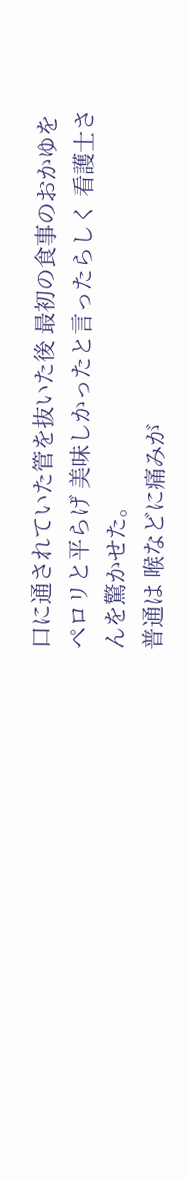口に通されていた管を抜いた後 最初の食事のおかゆをペロリと平らげ 美味しかったと言ったらしく 看護士さんを驚かせた。
普通は 喉などに痛みが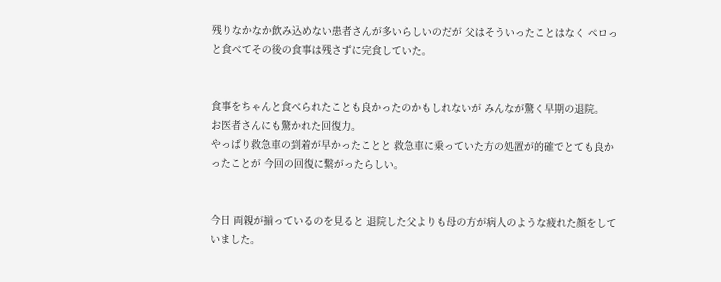残りなかなか飲み込めない患者さんが多いらしいのだが 父はそういったことはなく ペロっと食べてその後の食事は残さずに完食していた。


食事をちゃんと食べられたことも良かったのかもしれないが みんなが驚く早期の退院。
お医者さんにも驚かれた回復力。
やっぱり救急車の到着が早かったことと 救急車に乗っていた方の処置が的確でとても良かったことが 今回の回復に繋がったらしい。


今日 両親が揃っているのを見ると 退院した父よりも母の方が病人のような疲れた顔をしていました。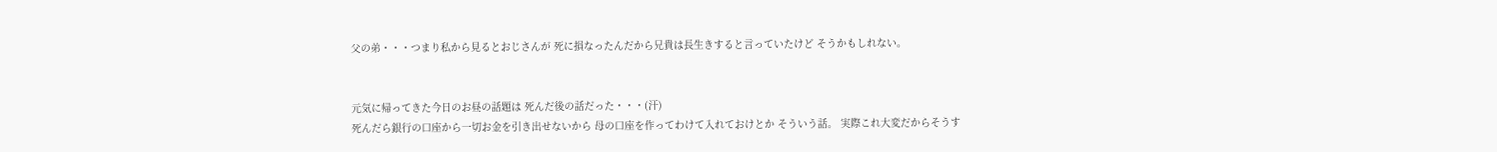父の弟・・・つまり私から見るとおじさんが 死に損なったんだから兄貴は長生きすると言っていたけど そうかもしれない。


元気に帰ってきた今日のお昼の話題は 死んだ後の話だった・・・(汗)
死んだら銀行の口座から一切お金を引き出せないから 母の口座を作ってわけて入れておけとか そういう話。 実際これ大変だからそうす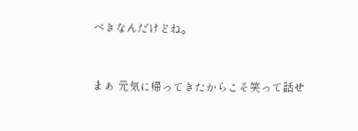べきなんだけどね。


まぁ 元気に帰ってきたからこそ笑って話せ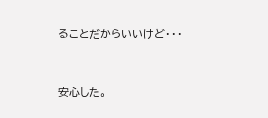ることだからいいけど・・・


安心した。